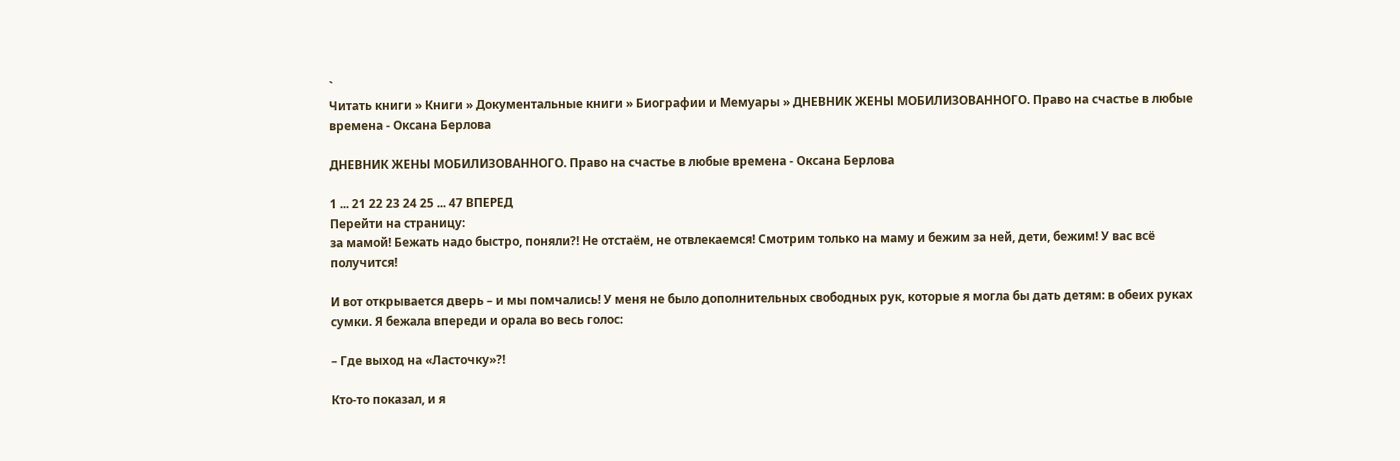`
Читать книги » Книги » Документальные книги » Биографии и Мемуары » ДНЕВНИК ЖЕНЫ МОБИЛИЗОВАННОГО. Право на счастье в любые времена - Оксана Берлова

ДНЕВНИК ЖЕНЫ МОБИЛИЗОВАННОГО. Право на счастье в любые времена - Оксана Берлова

1 ... 21 22 23 24 25 ... 47 ВПЕРЕД
Перейти на страницу:
за мамой! Бежать надо быстро, поняли?! Не отстаём, не отвлекаемся! Смотрим только на маму и бежим за ней, дети, бежим! У вас всё получится!

И вот открывается дверь – и мы помчались! У меня не было дополнительных свободных рук, которые я могла бы дать детям: в обеих руках сумки. Я бежала впереди и орала во весь голос:

– Где выход на «Ласточку»?!

Кто-то показал, и я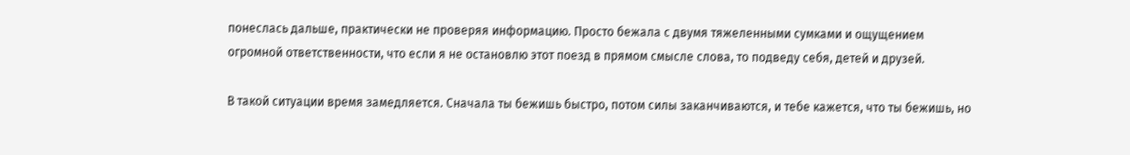понеслась дальше, практически не проверяя информацию. Просто бежала с двумя тяжеленными сумками и ощущением огромной ответственности, что если я не остановлю этот поезд в прямом смысле слова, то подведу себя, детей и друзей.

В такой ситуации время замедляется. Сначала ты бежишь быстро, потом силы заканчиваются, и тебе кажется, что ты бежишь, но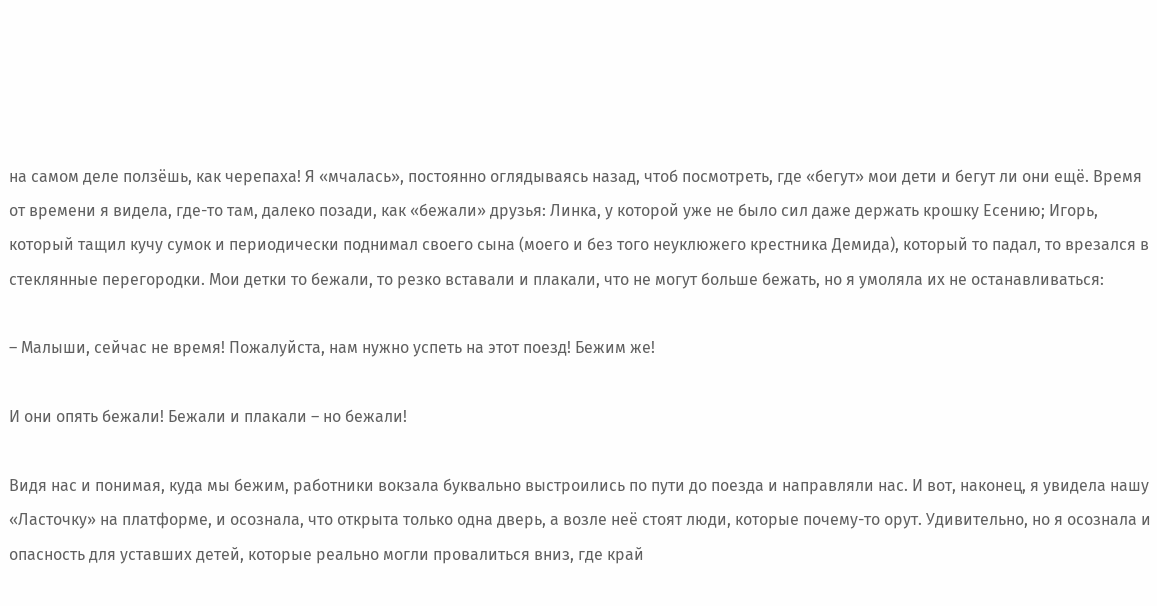на самом деле ползёшь, как черепаха! Я «мчалась», постоянно оглядываясь назад, чтоб посмотреть, где «бегут» мои дети и бегут ли они ещё. Время от времени я видела, где-то там, далеко позади, как «бежали» друзья: Линка, у которой уже не было сил даже держать крошку Есению; Игорь, который тащил кучу сумок и периодически поднимал своего сына (моего и без того неуклюжего крестника Демида), который то падал, то врезался в стеклянные перегородки. Мои детки то бежали, то резко вставали и плакали, что не могут больше бежать, но я умоляла их не останавливаться:

– Малыши, сейчас не время! Пожалуйста, нам нужно успеть на этот поезд! Бежим же!

И они опять бежали! Бежали и плакали – но бежали!

Видя нас и понимая, куда мы бежим, работники вокзала буквально выстроились по пути до поезда и направляли нас. И вот, наконец, я увидела нашу «Ласточку» на платформе, и осознала, что открыта только одна дверь, а возле неё стоят люди, которые почему-то орут. Удивительно, но я осознала и опасность для уставших детей, которые реально могли провалиться вниз, где край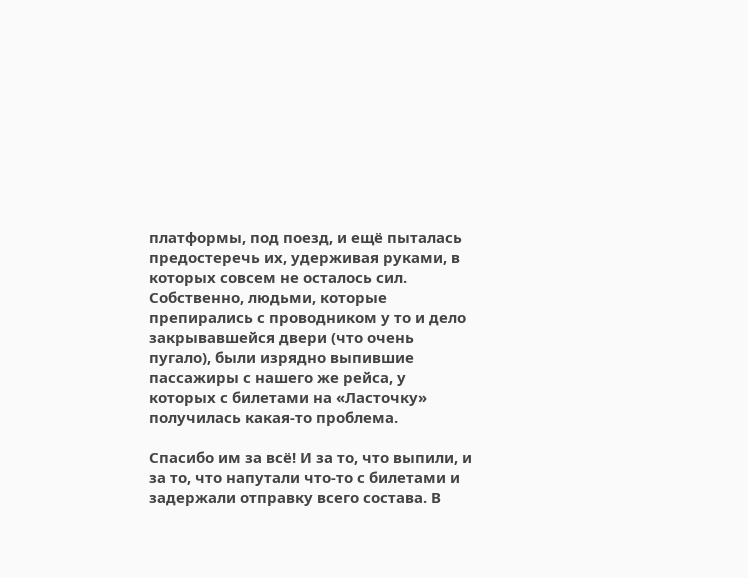платформы, под поезд, и ещё пыталась предостеречь их, удерживая руками, в которых совсем не осталось сил. Собственно, людьми, которые препирались с проводником у то и дело закрывавшейся двери (что очень пугало), были изрядно выпившие пассажиры с нашего же рейса, у которых с билетами на «Ласточку» получилась какая-то проблема.

Спасибо им за всё! И за то, что выпили, и за то, что напутали что-то с билетами и задержали отправку всего состава. В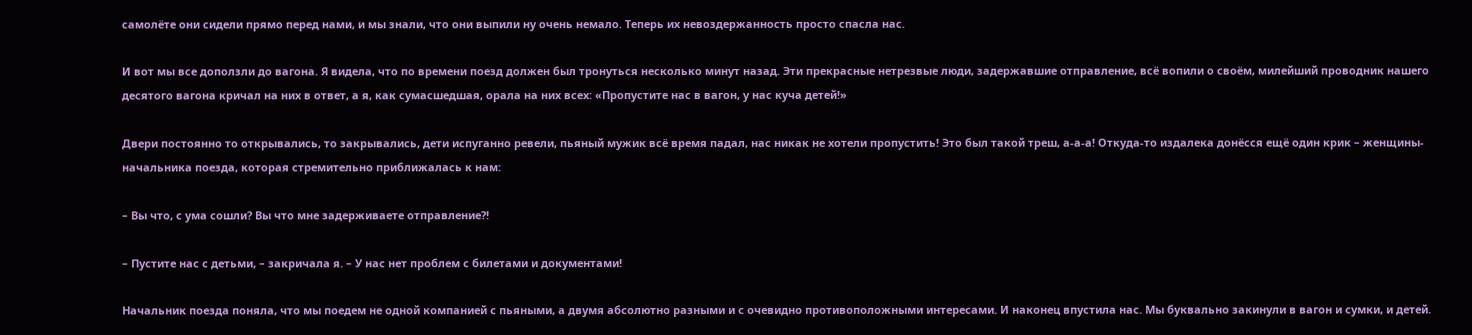самолёте они сидели прямо перед нами, и мы знали, что они выпили ну очень немало. Теперь их невоздержанность просто спасла нас.

И вот мы все доползли до вагона. Я видела, что по времени поезд должен был тронуться несколько минут назад. Эти прекрасные нетрезвые люди, задержавшие отправление, всё вопили о своём, милейший проводник нашего десятого вагона кричал на них в ответ, а я, как сумасшедшая, орала на них всех: «Пропустите нас в вагон, у нас куча детей!»

Двери постоянно то открывались, то закрывались, дети испуганно ревели, пьяный мужик всё время падал, нас никак не хотели пропустить! Это был такой треш, а-а-а! Откуда-то издалека донёсся ещё один крик – женщины-начальника поезда, которая стремительно приближалась к нам:

– Вы что, с ума сошли? Вы что мне задерживаете отправление?!

– Пустите нас с детьми, – закричала я. – У нас нет проблем с билетами и документами!

Начальник поезда поняла, что мы поедем не одной компанией с пьяными, а двумя абсолютно разными и с очевидно противоположными интересами. И наконец впустила нас. Мы буквально закинули в вагон и сумки, и детей.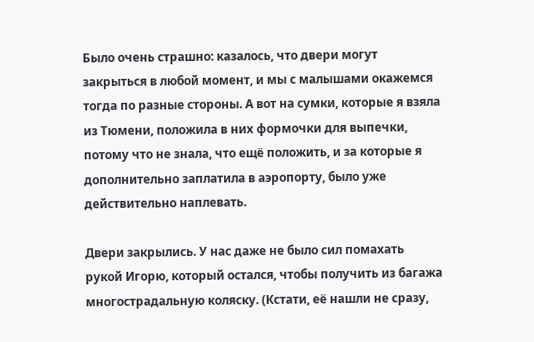Было очень страшно: казалось, что двери могут закрыться в любой момент, и мы с малышами окажемся тогда по разные стороны. А вот на сумки, которые я взяла из Тюмени, положила в них формочки для выпечки, потому что не знала, что ещё положить, и за которые я дополнительно заплатила в аэропорту, было уже действительно наплевать.

Двери закрылись. У нас даже не было сил помахать рукой Игорю, который остался, чтобы получить из багажа многострадальную коляску. (Кстати, её нашли не сразу,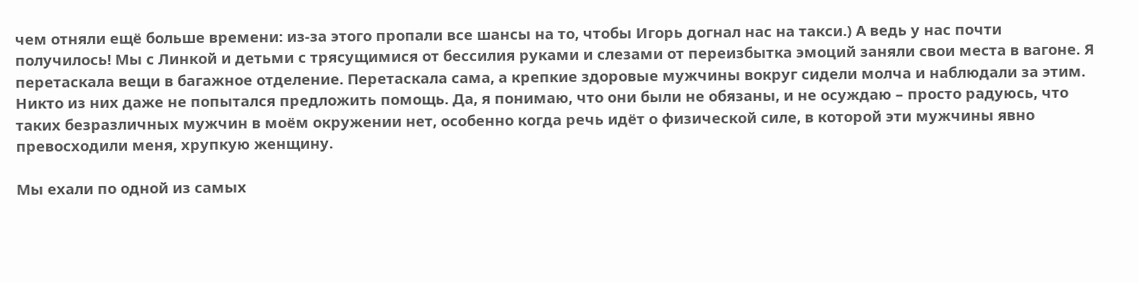чем отняли ещё больше времени: из-за этого пропали все шансы на то, чтобы Игорь догнал нас на такси.) А ведь у нас почти получилось! Мы с Линкой и детьми с трясущимися от бессилия руками и слезами от переизбытка эмоций заняли свои места в вагоне. Я перетаскала вещи в багажное отделение. Перетаскала сама, а крепкие здоровые мужчины вокруг сидели молча и наблюдали за этим. Никто из них даже не попытался предложить помощь. Да, я понимаю, что они были не обязаны, и не осуждаю – просто радуюсь, что таких безразличных мужчин в моём окружении нет, особенно когда речь идёт о физической силе, в которой эти мужчины явно превосходили меня, хрупкую женщину.

Мы ехали по одной из самых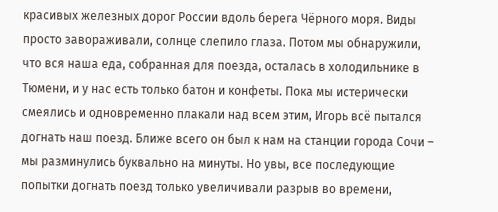красивых железных дорог России вдоль берега Чёрного моря. Виды просто завораживали, солнце слепило глаза. Потом мы обнаружили, что вся наша еда, собранная для поезда, осталась в холодильнике в Тюмени, и у нас есть только батон и конфеты. Пока мы истерически смеялись и одновременно плакали над всем этим, Игорь всё пытался догнать наш поезд. Ближе всего он был к нам на станции города Сочи – мы разминулись буквально на минуты. Но увы, все последующие попытки догнать поезд только увеличивали разрыв во времени,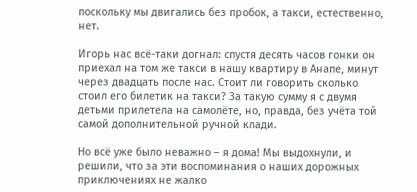поскольку мы двигались без пробок, а такси, естественно, нет.

Игорь нас всё-таки догнал: спустя десять часов гонки он приехал на том же такси в нашу квартиру в Анапе, минут через двадцать после нас. Стоит ли говорить сколько стоил его билетик на такси? За такую сумму я с двумя детьми прилетела на самолёте, но, правда, без учёта той самой дополнительной ручной клади.

Но всё уже было неважно – я дома! Мы выдохнули, и решили, что за эти воспоминания о наших дорожных приключениях не жалко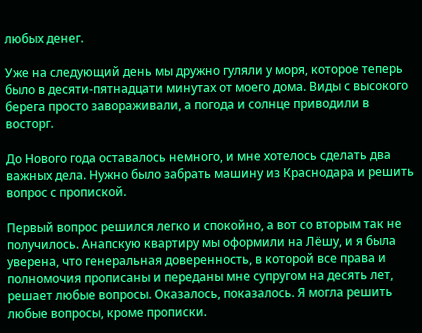любых денег.

Уже на следующий день мы дружно гуляли у моря, которое теперь было в десяти-пятнадцати минутах от моего дома. Виды с высокого берега просто завораживали, а погода и солнце приводили в восторг.

До Нового года оставалось немного, и мне хотелось сделать два важных дела. Нужно было забрать машину из Краснодара и решить вопрос с пропиской.

Первый вопрос решился легко и спокойно, а вот со вторым так не получилось. Анапскую квартиру мы оформили на Лёшу, и я была уверена, что генеральная доверенность, в которой все права и полномочия прописаны и переданы мне супругом на десять лет, решает любые вопросы. Оказалось, показалось. Я могла решить любые вопросы, кроме прописки.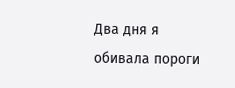Два дня я обивала пороги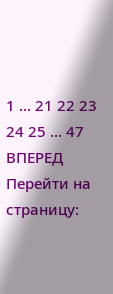1 ... 21 22 23 24 25 ... 47 ВПЕРЕД
Перейти на страницу: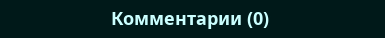Комментарии (0)